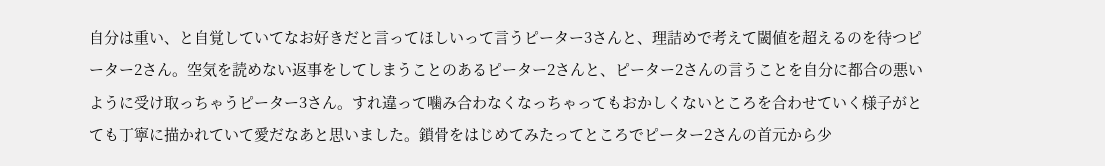自分は重い、と自覚していてなお好きだと言ってほしいって言うピーター3さんと、理詰めで考えて閾値を超えるのを待つピーター2さん。空気を読めない返事をしてしまうことのあるピーター2さんと、ピーター2さんの言うことを自分に都合の悪いように受け取っちゃうピーター3さん。すれ違って噛み合わなくなっちゃってもおかしくないところを合わせていく様子がとても丁寧に描かれていて愛だなあと思いました。鎖骨をはじめてみたってところでピーター2さんの首元から少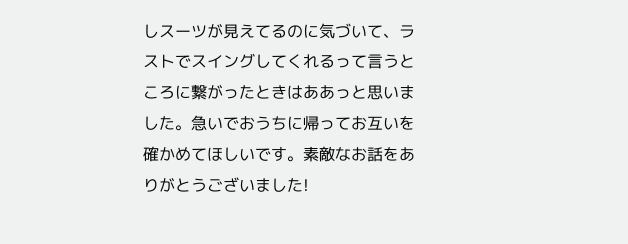しスーツが見えてるのに気づいて、ラストでスイングしてくれるって言うところに繋がったときはああっと思いました。急いでおうちに帰ってお互いを確かめてほしいです。素敵なお話をありがとうございました!